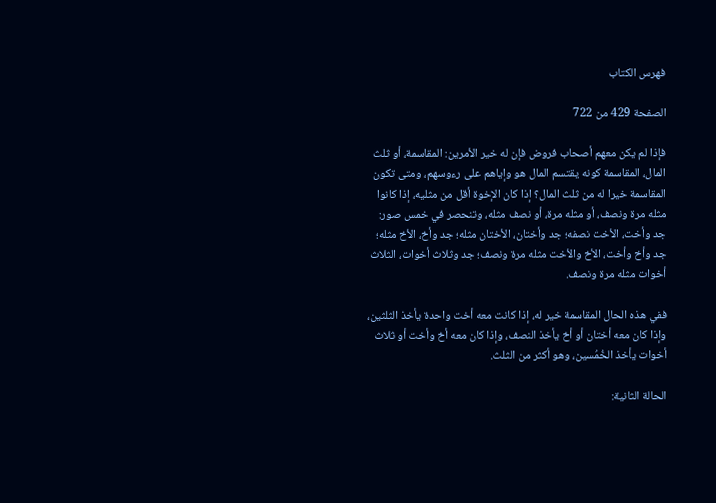فهرس الكتاب

الصفحة 429 من 722

فإذا لم يكن معهم أصحاب فروض فإن له خير الأمرين: المقاسمة، أو ثلث المال، المقاسمة كونه يقتسم المال هو وإياهم على رءوسهم، ومتى تكون المقاسمة خيرا له من ثلث المال؟ إذا كان الإخوة أقل من مثليه، إذا كانوا مثله مرة ونصف، أو مثله مرة، أو نصف مثله، وتنحصر في خمس صور: جد وأخت، الأخت نصفه؛ جد وأختان، الأختان مثله؛ جد وأخ، الأخ مثله؛ جد وأخ وأخت، الأخ والأخت مثله مرة ونصف؛ جد وثلاث أخوات، الثلاث أخوات مثله مرة ونصف.

ففي هذه الحال المقاسمة خير له، إذا كانت معه أخت واحدة يأخذ الثلثين، وإذا كان معه أختان أو أخ يأخذ النصف، وإذا كان معه أخ وأخت أو ثلاث أخوات يأخذ الخُمُسين، وهو أكثر من الثلث.

الحالة الثانية: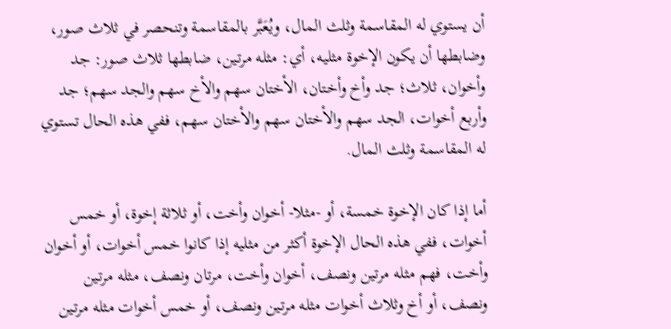أن يستوي له المقاسمة وثلث المال، ويُعَبَّر بالمقاسمة وتنحصر في ثلاث صور، وضابطها أن يكون الإخوة مثليه، أي: مثله مرتين، ضابطها ثلاث صور: جد وأخوان، ثلاث؛ جد وأخ وأختان، الأختان سهم والأخ سهم والجد سهم؛ جد وأربع أخوات، الجد سهم والأختان سهم والأختان سهم، ففي هذه الحال تستوي له المقاسمة وثلث المال.

أما إذا كان الإخوة خمسة، أو -مثلا- أخوان وأخت، أو ثلاثة إخوة، أو خمس أخوات، ففي هذه الحال الإخوة أكثر من مثليه إذا كانوا خمس أخوات، أو أخوان وأخت، فهم مثله مرتين ونصف، أخوان وأخت، مرتان ونصف، مثله مرتين ونصف، أو أخ وثلاث أخوات مثله مرتين ونصف، أو خمس أخوات مثله مرتين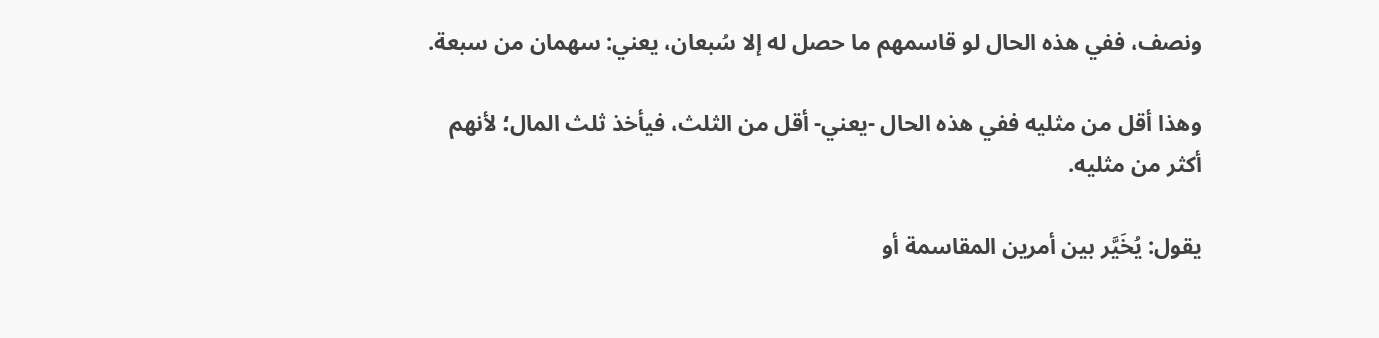ونصف، ففي هذه الحال لو قاسمهم ما حصل له إلا سُبعان، يعني: سهمان من سبعة.

وهذا أقل من مثليه ففي هذه الحال -يعني- أقل من الثلث، فيأخذ ثلث المال؛ لأنهم أكثر من مثليه.

يقول: يُخَيَّر بين أمرين المقاسمة أو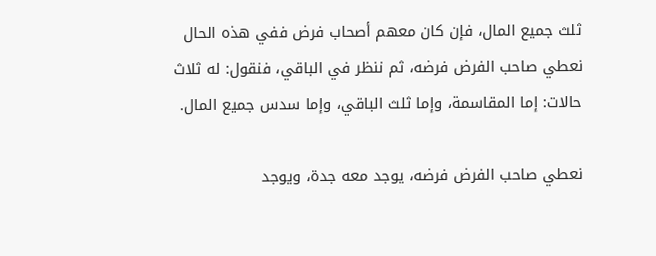ثلث جميع المال، فإن كان معهم أصحاب فرض ففي هذه الحال نعطي صاحب الفرض فرضه، ثم ننظر في الباقي، فنقول: له ثلاث حالات: إما المقاسمة، وإما ثلث الباقي، وإما سدس جميع المال.

نعطي صاحب الفرض فرضه، يوجد معه جدة، ويوجد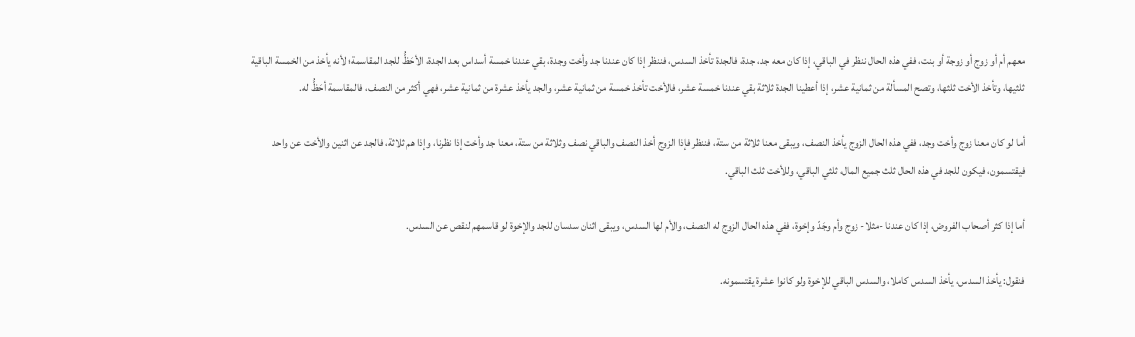معهم أم أو زوج أو زوجة أو بنت، ففي هذه الحال ننظر في الباقي، إذا كان معه جد، جدة، فالجدة تأخذ السدس، فننظر إذا كان عندنا جد وأخت وجدة، بقي عندنا خمسة أسداس بعد الجدة، الأحَظُّ للجد المقاسمة؛ لأنه يأخذ من الخمسة الباقية ثلثيها، وتأخذ الأخت ثلثها، وتصح المسألة من ثمانية عشر، إذا أعطينا الجدة ثلاثة بقي عندنا خمسة عشر، فالأخت تأخذ خمسة من ثمانية عشر، والجد يأخذ عشرة من ثمانية عشر، فهي أكثر من النصف، فالمقاسمة أحَظُّ له.

أما لو كان معنا زوج وأخت وجد، ففي هذه الحال الزوج يأخذ النصف، ويبقى معنا ثلاثة من ستة، فننظر فإذا الزوج أخذ النصف والباقي نصف وثلاثة من ستة، معنا جد وأخت إذا نظرنا، وإذا هم ثلاثة، فالجد عن اثنين والأخت عن واحد فيقتسمون، فيكون للجد في هذه الحال ثلث جميع المال، ثلثي الباقي، وللأخت ثلث الباقي.

أما إذا كثر أصحاب الفروض، إذا كان عندنا -مثلا- زوج وأم وجَدّ وإخوة، ففي هذه الحال الزوج له النصف، والأم لها السدس، ويبقى اثنان سدسان للجد والإخوة لو قاسمهم لنقص عن السدس.

فنقول: يأخذ السدس، يأخذ السدس كاملا، والسدس الباقي للإخوة ولو كانوا عشرة يقتسمونه.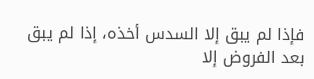فإذا لم يبق إلا السدس أخذه، إذا لم يبق بعد الفروض إلا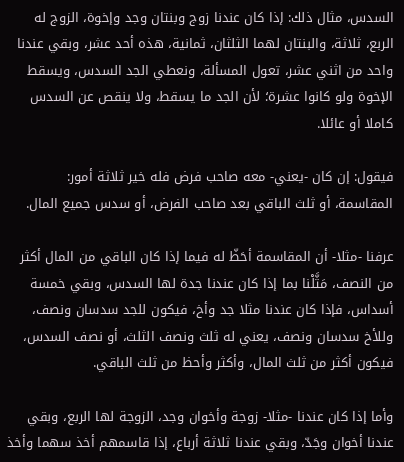السدس، مثال ذلك: إذا كان عندنا زوج وبنتان وجد وإخوة، الزوج له الربع، ثلاثة، والبنتان لهما الثلثان، ثمانية، هذه أحد عشر، وبقي عندنا واحد من اثني عشر، تعول المسألة، ونعطي الجد السدس، ويسقط الإخوة ولو كانوا عشرة؛ لأن الجد ما يسقط، ولا ينقص عن السدس كاملا أو عائلا.

فيقول: إن كان -يعني- معه صاحب فرض فله خير ثلاثة أمور: المقاسمة، أو ثلث الباقي بعد صاحب الفرض، أو سدس جميع المال.

عرفنا -مثلا- أن المقاسمة أحَظّ له فيما إذا كان الباقي من المال أكثر من النصف، مَثَّلْنا بما إذا كان عندنا جدة لها السدس، وبقي خمسة أسداس، فإذا كان عندنا مثلا جد وأخ، فيكون للجد سدسان ونصف، وللأخ سدسان ونصف، يعني له ثلث ونصف الثلث، أو نصف السدس، فيكون أكثر من ثلث المال، وأكثر وأحظ من ثلث الباقي.

وأما إذا كان عندنا -مثلا- زوجة وأخوان وجد، الزوجة لها الربع، وبقي عندنا أخوان وجَدّ، وبقي عندنا ثلاثة أرباع، إذا قاسمهم أخذ سهما وأخذ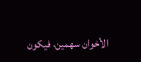الأخوان سهمين، فيكون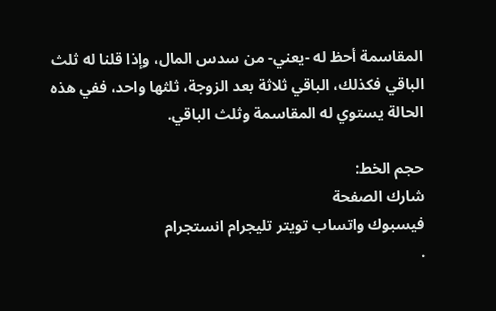المقاسمة أحظ له -يعني- من سدس المال، وإذا قلنا له ثلث الباقي فكذلك، الباقي ثلاثة بعد الزوجة، ثلثها واحد، ففي هذه الحالة يستوي له المقاسمة وثلث الباقي.

حجم الخط:
شارك الصفحة
فيسبوك واتساب تويتر تليجرام انستجرام
.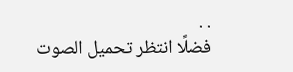. .
فضلًا انتظر تحميل الصوت